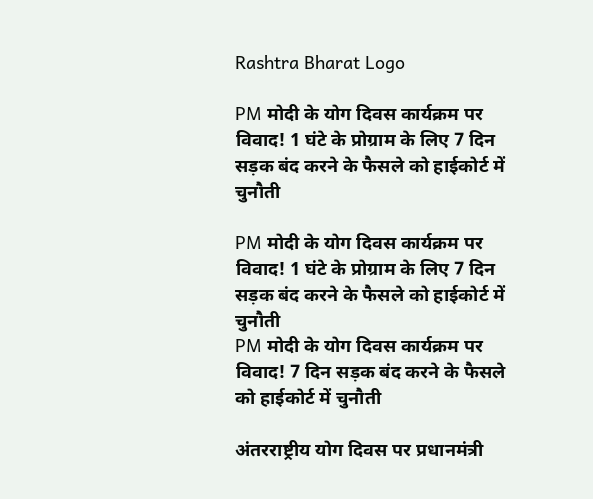Rashtra Bharat Logo

PM मोदी के योग दिवस कार्यक्रम पर विवाद! 1 घंटे के प्रोग्राम के लिए 7 दिन सड़क बंद करने के फैसले को हाईकोर्ट में चुनौती

PM मोदी के योग दिवस कार्यक्रम पर विवाद! 1 घंटे के प्रोग्राम के लिए 7 दिन सड़क बंद करने के फैसले को हाईकोर्ट में चुनौती
PM मोदी के योग दिवस कार्यक्रम पर विवाद! 7 दिन सड़क बंद करने के फैसले को हाईकोर्ट में चुनौती

अंतरराष्ट्रीय योग दिवस पर प्रधानमंत्री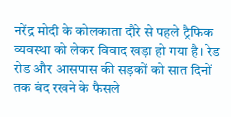नरेंद्र मोदी के कोलकाता दौरे से पहले ट्रैफिक व्यवस्था को लेकर विवाद खड़ा हो गया है। रेड रोड और आसपास की सड़कों को सात दिनों तक बंद रखने के फैसले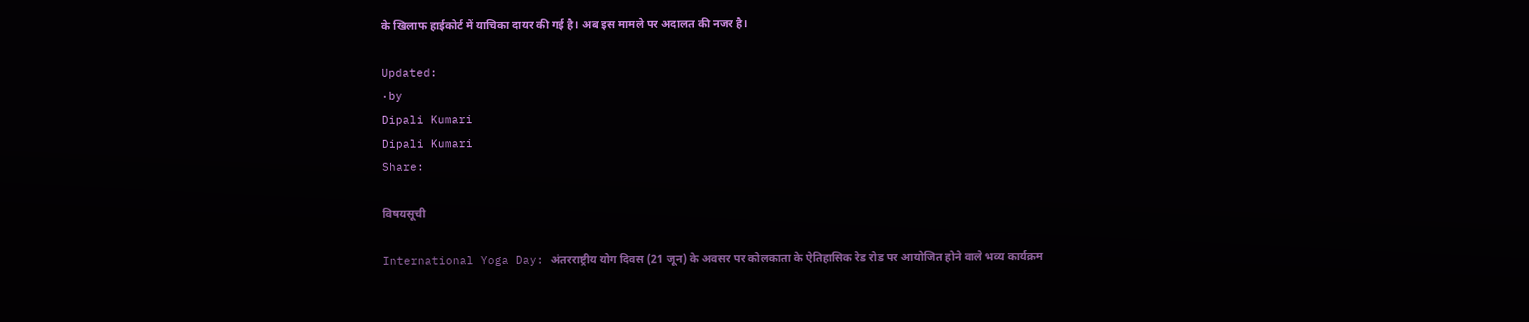के खिलाफ हाईकोर्ट में याचिका दायर की गई है। अब इस मामले पर अदालत की नजर है।

Updated:
·by
Dipali Kumari
Dipali Kumari
Share:

विषयसूची

International Yoga Day: अंतरराष्ट्रीय योग दिवस (21 जून) के अवसर पर कोलकाता के ऐतिहासिक रेड रोड पर आयोजित होने वाले भव्य कार्यक्रम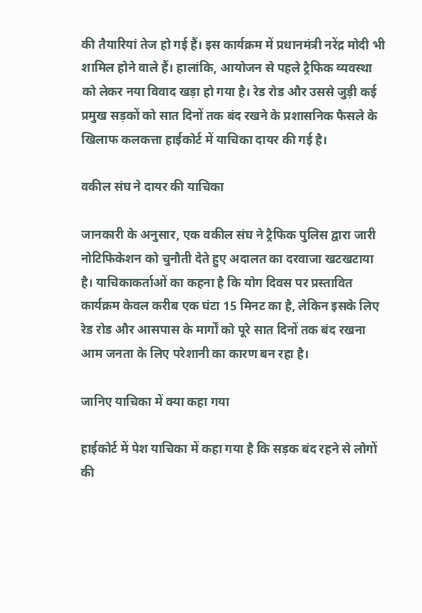की तैयारियां तेज हो गई हैं। इस कार्यक्रम में प्रधानमंत्री नरेंद्र मोदी भी शामिल होने वाले हैं। हालांकि, आयोजन से पहले ट्रैफिक व्यवस्था को लेकर नया विवाद खड़ा हो गया है। रेड रोड और उससे जुड़ी कई प्रमुख सड़कों को सात दिनों तक बंद रखने के प्रशासनिक फैसले के खिलाफ कलकत्ता हाईकोर्ट में याचिका दायर की गई है।

वकील संघ ने दायर की याचिका

जानकारी के अनुसार, एक वकील संघ ने ट्रैफिक पुलिस द्वारा जारी नोटिफिकेशन को चुनौती देते हुए अदालत का दरवाजा खटखटाया है। याचिकाकर्ताओं का कहना है कि योग दिवस पर प्रस्तावित कार्यक्रम केवल करीब एक घंटा 15 मिनट का है, लेकिन इसके लिए रेड रोड और आसपास के मार्गों को पूरे सात दिनों तक बंद रखना आम जनता के लिए परेशानी का कारण बन रहा है।

जानिए याचिका में क्या कहा गया

हाईकोर्ट में पेश याचिका में कहा गया है कि सड़क बंद रहने से लोगों की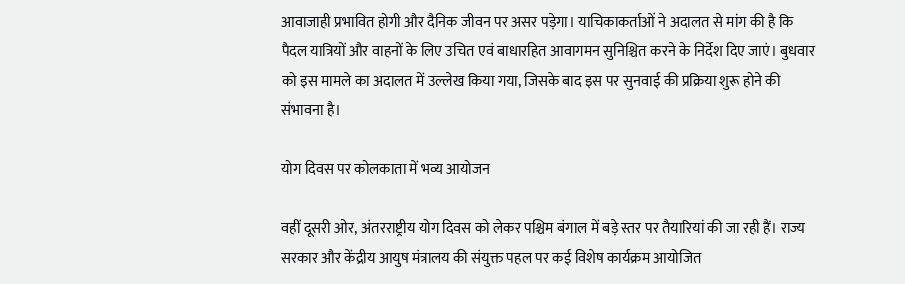आवाजाही प्रभावित होगी और दैनिक जीवन पर असर पड़ेगा। याचिकाकर्ताओं ने अदालत से मांग की है कि पैदल यात्रियों और वाहनों के लिए उचित एवं बाधारहित आवागमन सुनिश्चित करने के निर्देश दिए जाएं। बुधवार को इस मामले का अदालत में उल्लेख किया गया, जिसके बाद इस पर सुनवाई की प्रक्रिया शुरू होने की संभावना है।

योग दिवस पर कोलकाता में भव्य आयोजन

वहीं दूसरी ओर, अंतरराष्ट्रीय योग दिवस को लेकर पश्चिम बंगाल में बड़े स्तर पर तैयारियां की जा रही हैं। राज्य सरकार और केंद्रीय आयुष मंत्रालय की संयुक्त पहल पर कई विशेष कार्यक्रम आयोजित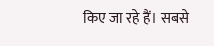किए जा रहे हैं। सबसे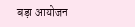बड़ा आयोजन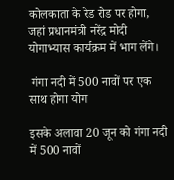कोलकाता के रेड रोड पर होगा, जहां प्रधानमंत्री नरेंद्र मोदी योगाभ्यास कार्यक्रम में भाग लेंगे।

 गंगा नदी में 500 नावों पर एक साथ होगा योग

इसके अलावा 20 जून को गंगा नदी में 500 नावों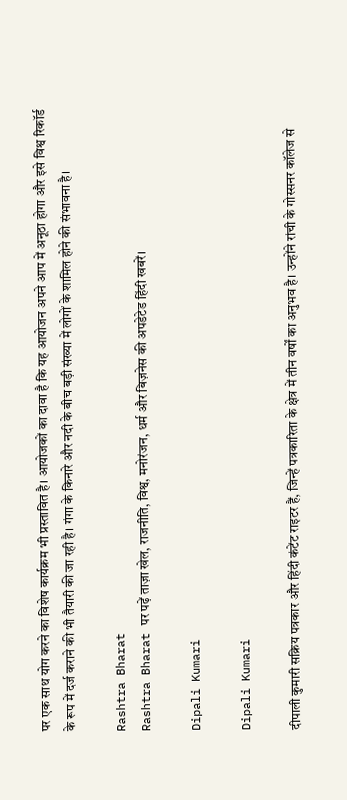पर एक साथ योग करने का विशेष कार्यक्रम भी प्रस्तावित है। आयोजकों का दावा है कि यह आयोजन अपने आप में अनूठा होगा और इसे विश्व रिकॉर्ड के रूप में दर्ज कराने की भी तैयारी की जा रही है। गंगा के किनारे और नदी के बीच बड़ी संख्या में लोगों के शामिल होने की संभावना है।

Rashtra Bharat
Rashtra Bharat पर पढ़ें ताज़ा खेल, राजनीति, विश्व, मनोरंजन, धर्म और बिज़नेस की अपडेटेड हिंदी खबरें।

Dipali Kumari

Dipali Kumari

दीपाली कुमारी सक्रिय पत्रकार और हिंदी कंटेंट राइटर हैं, जिन्हें पत्रकारिता के क्षेत्र में तीन वर्षों का अनुभव है। उन्होंने रांची के गोस्सनर कॉलेज से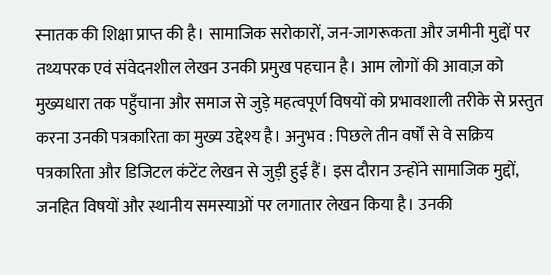स्नातक की शिक्षा प्राप्त की है। सामाजिक सरोकारों, जन-जागरूकता और जमीनी मुद्दों पर तथ्यपरक एवं संवेदनशील लेखन उनकी प्रमुख पहचान है। आम लोगों की आवाज़ को मुख्यधारा तक पहुँचाना और समाज से जुड़े महत्वपूर्ण विषयों को प्रभावशाली तरीके से प्रस्तुत करना उनकी पत्रकारिता का मुख्य उद्देश्य है। अनुभव : पिछले तीन वर्षों से वे सक्रिय पत्रकारिता और डिजिटल कंटेंट लेखन से जुड़ी हुई हैं। इस दौरान उन्होंने सामाजिक मुद्दों, जनहित विषयों और स्थानीय समस्याओं पर लगातार लेखन किया है। उनकी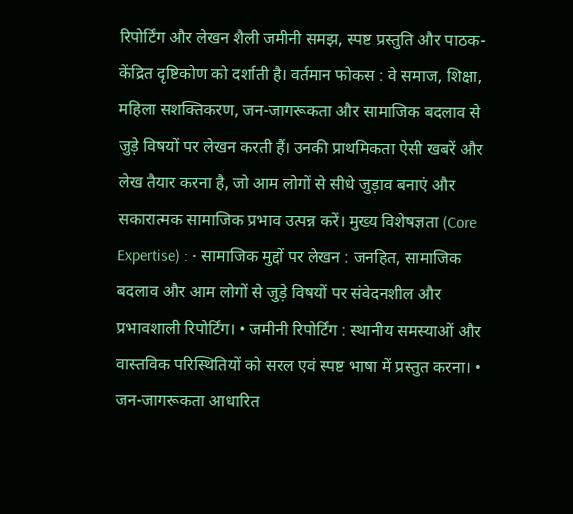रिपोर्टिंग और लेखन शैली जमीनी समझ, स्पष्ट प्रस्तुति और पाठक-केंद्रित दृष्टिकोण को दर्शाती है। वर्तमान फोकस : वे समाज, शिक्षा, महिला सशक्तिकरण, जन-जागरूकता और सामाजिक बदलाव से जुड़े विषयों पर लेखन करती हैं। उनकी प्राथमिकता ऐसी खबरें और लेख तैयार करना है, जो आम लोगों से सीधे जुड़ाव बनाएं और सकारात्मक सामाजिक प्रभाव उत्पन्न करें। मुख्य विशेषज्ञता (Core Expertise) : • सामाजिक मुद्दों पर लेखन : जनहित, सामाजिक बदलाव और आम लोगों से जुड़े विषयों पर संवेदनशील और प्रभावशाली रिपोर्टिंग। • जमीनी रिपोर्टिंग : स्थानीय समस्याओं और वास्तविक परिस्थितियों को सरल एवं स्पष्ट भाषा में प्रस्तुत करना। • जन-जागरूकता आधारित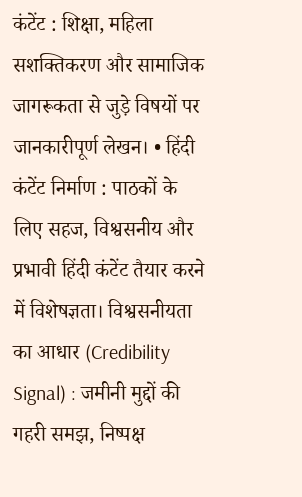कंटेंट : शिक्षा, महिला सशक्तिकरण और सामाजिक जागरूकता से जुड़े विषयों पर जानकारीपूर्ण लेखन। • हिंदी कंटेंट निर्माण : पाठकों के लिए सहज, विश्वसनीय और प्रभावी हिंदी कंटेंट तैयार करने में विशेषज्ञता। विश्वसनीयता का आधार (Credibility Signal) : जमीनी मुद्दों की गहरी समझ, निष्पक्ष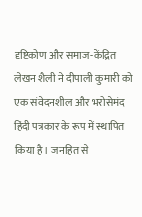दृष्टिकोण और समाज-केंद्रित लेखन शैली ने दीपाली कुमारी को एक संवेदनशील और भरोसेमंद हिंदी पत्रकार के रूप में स्थापित किया है। जनहित से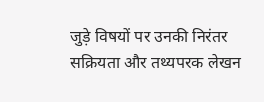जुड़े विषयों पर उनकी निरंतर सक्रियता और तथ्यपरक लेखन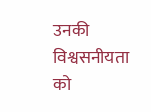उनकी विश्वसनीयता को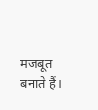मजबूत बनाते हैं।